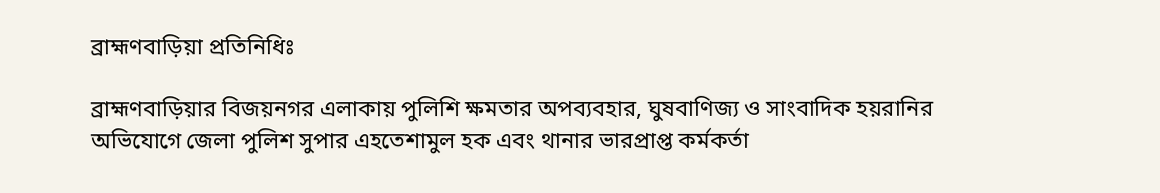ব্রাহ্মণবাড়িয়া প্রতিনিধিঃ

ব্রাহ্মণবাড়িয়ার বিজয়নগর এলাকায় পুলিশি ক্ষমতার অপব্যবহার, ঘুষবাণিজ্য ও সাংবাদিক হয়রানির অভিযোগে জেলা পুলিশ সুপার এহতেশামুল হক এবং থানার ভারপ্রাপ্ত কর্মকর্তা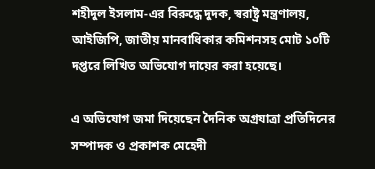শহীদুল ইসলাম-এর বিরুদ্ধে দুদক, স্বরাষ্ট্র মন্ত্রণালয়, আইজিপি, জাতীয় মানবাধিকার কমিশনসহ মোট ১০টি দপ্তরে লিখিত অভিযোগ দায়ের করা হয়েছে।

এ অভিযোগ জমা দিয়েছেন দৈনিক অগ্রযাত্রা প্রতিদিনের সম্পাদক ও প্রকাশক মেহেদী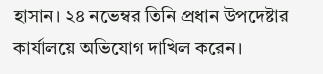হাসান। ২৪ নভেম্বর তিনি প্রধান উপদেষ্টার কার্যালয়ে অভিযোগ দাখিল করেন।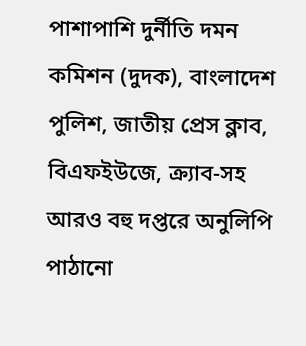পাশাপাশি দুর্নীতি দমন কমিশন (দুদক), বাংলাদেশ পুলিশ, জাতীয় প্রেস ক্লাব, বিএফইউজে, ক্র্যাব-সহ আরও বহু দপ্তরে অনুলিপি পাঠানো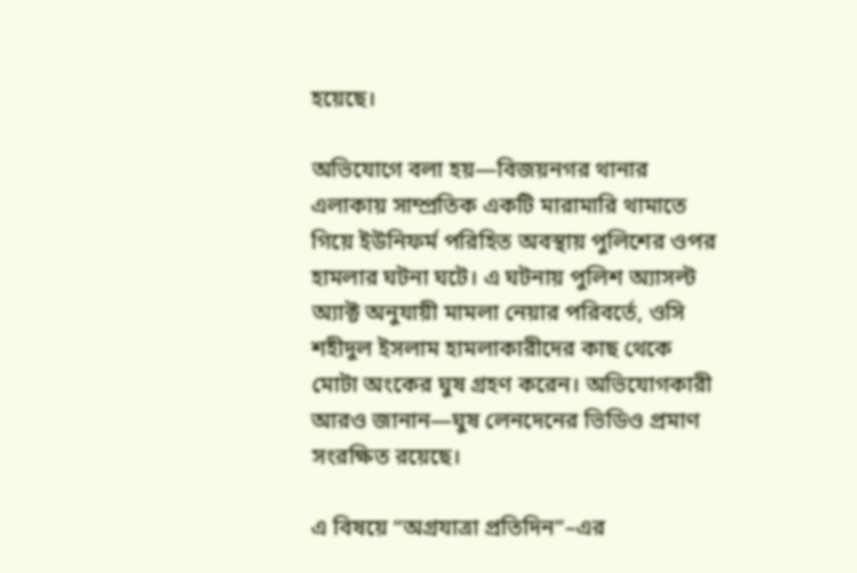হয়েছে।

অভিযোগে বলা হয়—বিজয়নগর থানার এলাকায় সাম্প্রতিক একটি মারামারি থামাতে গিয়ে ইউনিফর্ম পরিহিত অবস্থায় পুলিশের ওপর হামলার ঘটনা ঘটে। এ ঘটনায় পুলিশ অ্যাসল্ট অ্যাক্ট অনুযায়ী মামলা নেয়ার পরিবর্তে, ওসি শহীদুল ইসলাম হামলাকারীদের কাছ থেকে মোটা অংকের ঘুষ গ্রহণ করেন। অভিযোগকারী আরও জানান—ঘুষ লেনদেনের ভিডিও প্রমাণ সংরক্ষিত রয়েছে।

এ বিষয়ে “অগ্রযাত্রা প্রতিদিন”–এর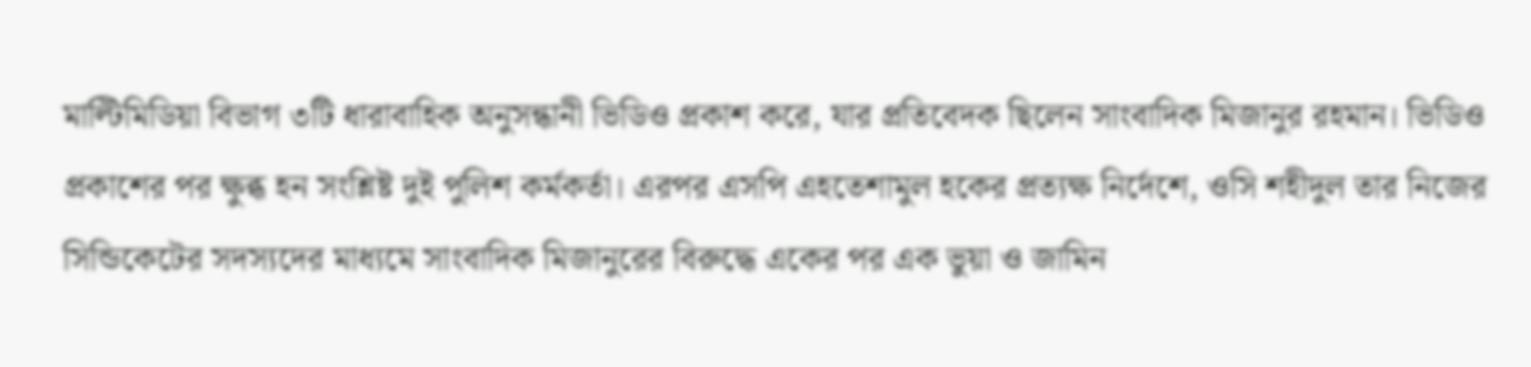মাল্টিমিডিয়া বিভাগ ৩টি ধারাবাহিক অনুসন্ধানী ভিডিও প্রকাশ করে, যার প্রতিবেদক ছিলেন সাংবাদিক মিজানুর রহমান। ভিডিও প্রকাশের পর ক্ষুব্ধ হন সংশ্লিষ্ট দুই পুলিশ কর্মকর্তা। এরপর এসপি এহতেশামুল হকের প্রত্যক্ষ নির্দেশে, ওসি শহীদুল তার নিজের সিন্ডিকেটের সদস্যদের মাধ্যমে সাংবাদিক মিজানুরের বিরুদ্ধে একের পর এক ভুয়া ও জামিন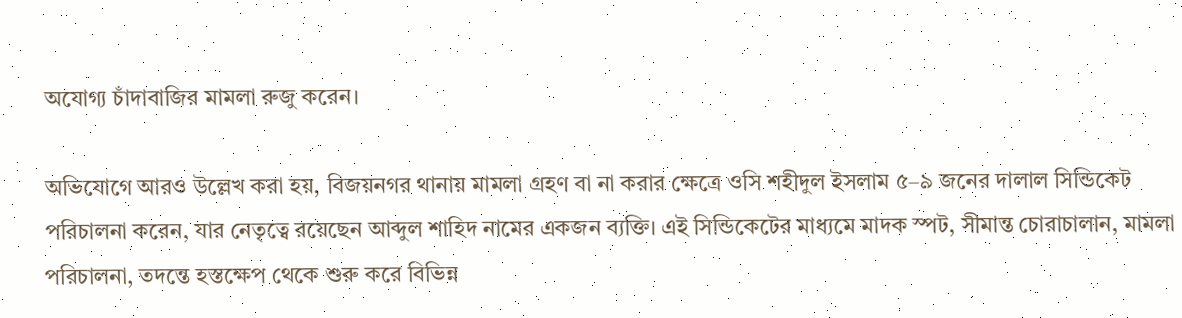অযোগ্য চাঁদাবাজির মামলা রুজু করেন।

অভিযোগে আরও উল্লেখ করা হয়, বিজয়নগর থানায় মামলা গ্রহণ বা না করার ক্ষেত্রে ওসি শহীদুল ইসলাম ৫–৯ জনের দালাল সিন্ডিকেট পরিচালনা করেন, যার নেতৃত্বে রয়েছেন আব্দুল শাহিদ নামের একজন ব্যক্তি। এই সিন্ডিকেটের মাধ্যমে মাদক স্পট, সীমান্ত চোরাচালান, মামলা পরিচালনা, তদন্তে হস্তক্ষেপ থেকে শুরু করে বিভিন্ন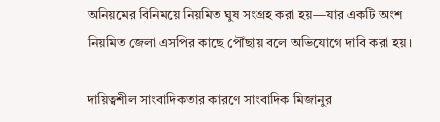অনিয়মের বিনিময়ে নিয়মিত ঘুষ সংগ্রহ করা হয়—যার একটি অংশ নিয়মিত জেলা এসপির কাছে পৌঁছায় বলে অভিযোগে দাবি করা হয়।

দায়িত্বশীল সাংবাদিকতার কারণে সাংবাদিক মিজানুর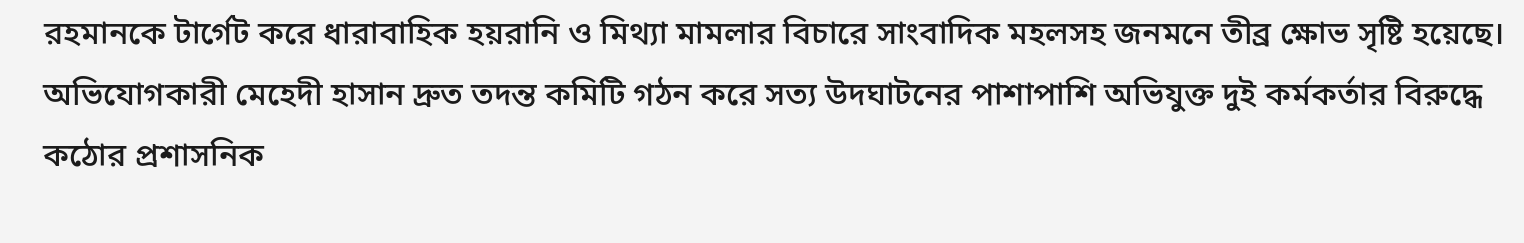রহমানকে টার্গেট করে ধারাবাহিক হয়রানি ও মিথ্যা মামলার বিচারে সাংবাদিক মহলসহ জনমনে তীব্র ক্ষোভ সৃষ্টি হয়েছে। অভিযোগকারী মেহেদী হাসান দ্রুত তদন্ত কমিটি গঠন করে সত্য উদঘাটনের পাশাপাশি অভিযুক্ত দুই কর্মকর্তার বিরুদ্ধে কঠোর প্রশাসনিক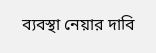ব্যবস্থা নেয়ার দাবি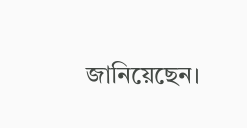জানিয়েছেন।